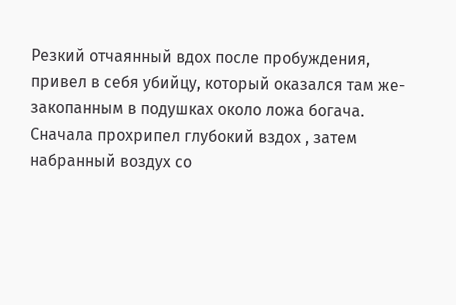Резкий отчаянный вдох после пробуждения, привел в себя убийцу, который оказался там же- закопанным в подушках около ложа богача. Сначала прохрипел глубокий вздох , затем набранный воздух со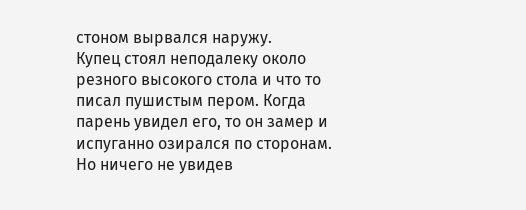стоном вырвался наружу.
Купец стоял неподалеку около резного высокого стола и что то писал пушистым пером. Когда парень увидел его, то он замер и испуганно озирался по сторонам. Но ничего не увидев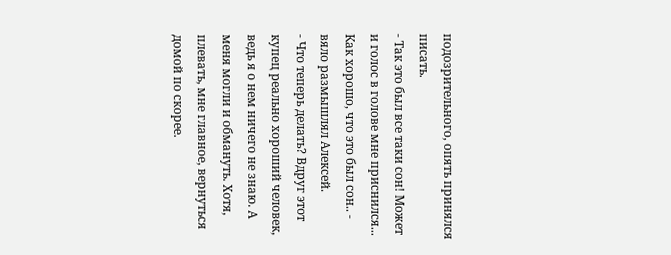подозрительного, опять принялся писать.
- Так это был все таки сон! Может и голос в голове мне приснился... Как хорошо, что это был сон.. - вяло размышлял Алексей.
- Что теперь делать? Вдруг этот купец реально хороший человек, ведь я о нем ничего не знаю. А меня могли и обмануть. Хотя, плевать, мне главное, вернуться домой по скорее.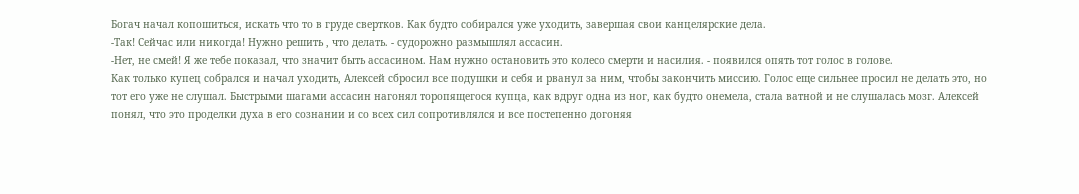Богач начал копошиться, искать что то в груде свертков. Как будто собирался уже уходить, завершая свои канцелярские дела.
-Так! Сейчас или никогда! Нужно решить , что делать. - судорожно размышлял ассасин.
-Нет, не смей! Я же тебе показал, что значит быть ассасином. Нам нужно остановить это колесо смерти и насилия. - появился опять тот голос в голове.
Как только купец собрался и начал уходить, Алексей сбросил все подушки и себя и рванул за ним, чтобы закончить миссию. Голос еще сильнее просил не делать это, но тот его уже не слушал. Быстрыми шагами ассасин нагонял торопящегося купца, как вдруг одна из ног, как будто онемела, стала ватной и не слушалась мозг. Алексей понял, что это проделки духа в его сознании и со всех сил сопротивлялся и все постепенно догоняя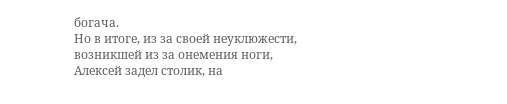богача.
Но в итоге, из за своей неуклюжести, возникшей из за онемения ноги, Алексей задел столик, на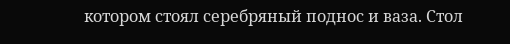котором стоял серебряный поднос и ваза. Стол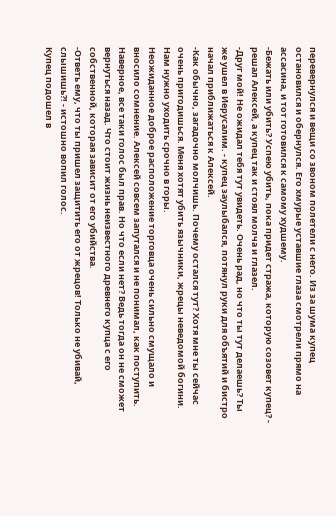перевернулся и вещи со звоном полетели с него. Из за шума купец остановился и обернулся. Его хмурые уставшие глаза смотрели прямо на ассасина, и тот готовился к самому худшему.
-Бежать или убить? Успею убить, пока придет стража, которую созовет купец? - решал Алексей, а купец так и стоял молча и глазел.
-Друг мой! Не ожидал тебя тут увидеть. Очень рад, но что ты тут делаешь? Ты же ушел в Иерусалим. - купец заулыбался, потянул руки для объятий и бистро начал приближаться к Алексей.
-Как обычно, загадочно молчишь. Почему остался тут? Хотя мне ты сейчас очень пригодишься. Меня хотят убить язычники, жрецы неведомой богини. Нам нужно уходить срочно в горы.
Неожиданное доброе расположение торговца очень сильно смущало и вносило сомнение. Алексей совсем запутался и не понимал, как поступить. Наверное, все таки голос был прав. Но что если нет? Ведь тогда он не сможет вернуться назад. Что стоит жизнь неизвестного древнего купца с его собственной, которая зависит от его убийства.
-Ответь ему, что ты пришел защитить его от жрецов! Только не убивай, слышишь?! - истошно вопил голос.
Купец подошел в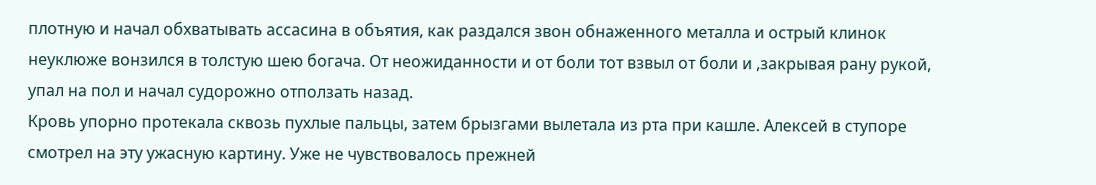плотную и начал обхватывать ассасина в объятия, как раздался звон обнаженного металла и острый клинок неуклюже вонзился в толстую шею богача. От неожиданности и от боли тот взвыл от боли и ,закрывая рану рукой, упал на пол и начал судорожно отползать назад.
Кровь упорно протекала сквозь пухлые пальцы, затем брызгами вылетала из рта при кашле. Алексей в ступоре смотрел на эту ужасную картину. Уже не чувствовалось прежней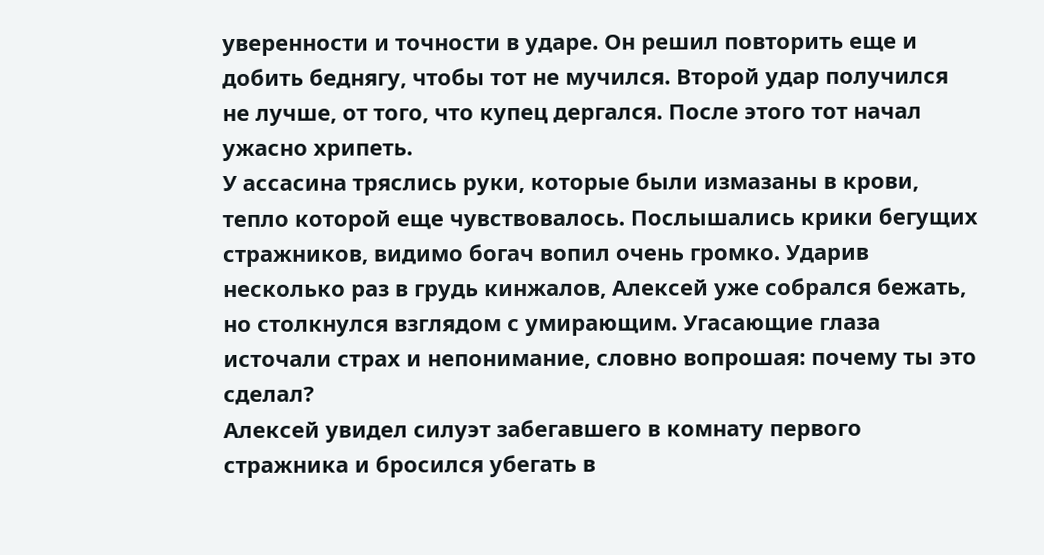уверенности и точности в ударе. Он решил повторить еще и добить беднягу, чтобы тот не мучился. Второй удар получился не лучше, от того, что купец дергался. После этого тот начал ужасно хрипеть.
У ассасина тряслись руки, которые были измазаны в крови, тепло которой еще чувствовалось. Послышались крики бегущих стражников, видимо богач вопил очень громко. Ударив несколько раз в грудь кинжалов, Алексей уже собрался бежать, но столкнулся взглядом с умирающим. Угасающие глаза источали страх и непонимание, словно вопрошая: почему ты это сделал?
Алексей увидел силуэт забегавшего в комнату первого стражника и бросился убегать в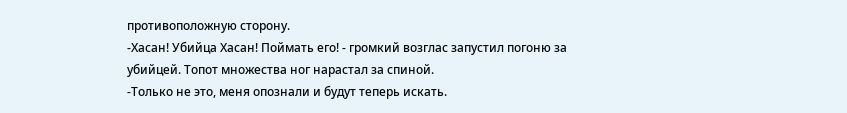противоположную сторону.
-Хасан! Убийца Хасан! Поймать его! - громкий возглас запустил погоню за убийцей. Топот множества ног нарастал за спиной.
-Только не это, меня опознали и будут теперь искать.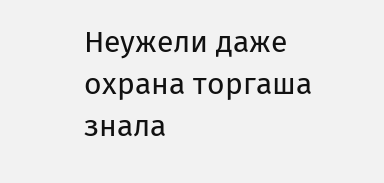Неужели даже охрана торгаша знала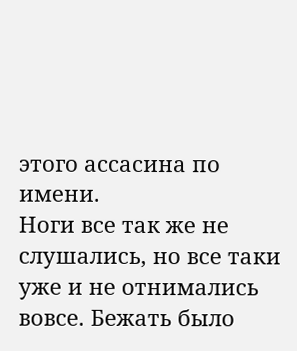этого ассасина по имени.
Ноги все так же не слушались, но все таки уже и не отнимались вовсе. Бежать было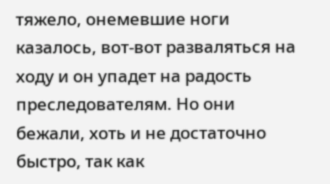тяжело, онемевшие ноги казалось, вот-вот разваляться на ходу и он упадет на радость преследователям. Но они бежали, хоть и не достаточно быстро, так как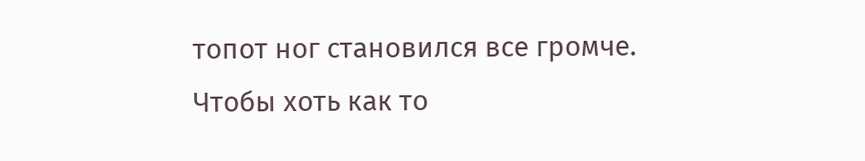топот ног становился все громче.
Чтобы хоть как то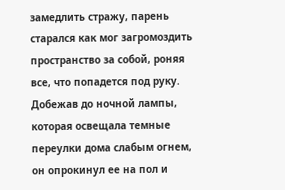замедлить стражу, парень старался как мог загромоздить пространство за собой, роняя все, что попадется под руку. Добежав до ночной лампы, которая освещала темные переулки дома слабым огнем, он опрокинул ее на пол и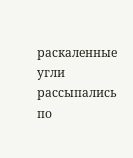раскаленные угли рассыпались по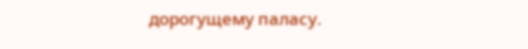дорогущему паласу.